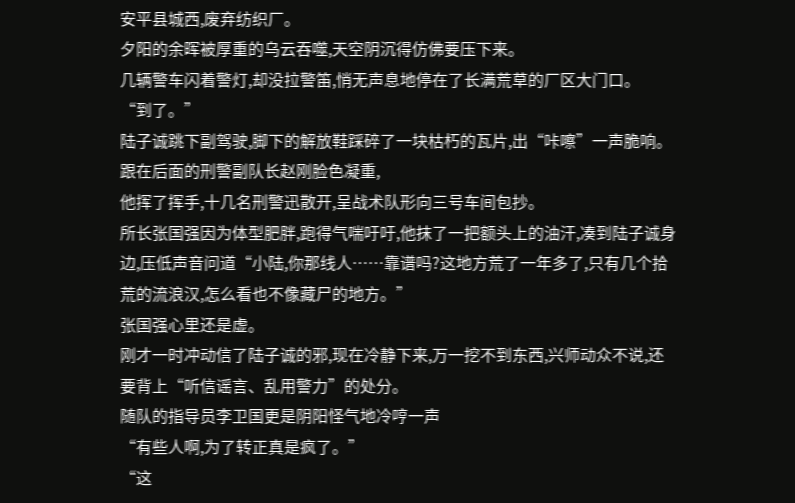安平县城西,废弃纺织厂。
夕阳的余晖被厚重的乌云吞噬,天空阴沉得仿佛要压下来。
几辆警车闪着警灯,却没拉警笛,悄无声息地停在了长满荒草的厂区大门口。
“到了。”
陆子诚跳下副驾驶,脚下的解放鞋踩碎了一块枯朽的瓦片,出“咔嚓”一声脆响。
跟在后面的刑警副队长赵刚脸色凝重,
他挥了挥手,十几名刑警迅散开,呈战术队形向三号车间包抄。
所长张国强因为体型肥胖,跑得气喘吁吁,他抹了一把额头上的油汗,凑到陆子诚身边,压低声音问道“小陆,你那线人……靠谱吗?这地方荒了一年多了,只有几个拾荒的流浪汉,怎么看也不像藏尸的地方。”
张国强心里还是虚。
刚才一时冲动信了陆子诚的邪,现在冷静下来,万一挖不到东西,兴师动众不说,还要背上“听信谣言、乱用警力”的处分。
随队的指导员李卫国更是阴阳怪气地冷哼一声
“有些人啊,为了转正真是疯了。”
“这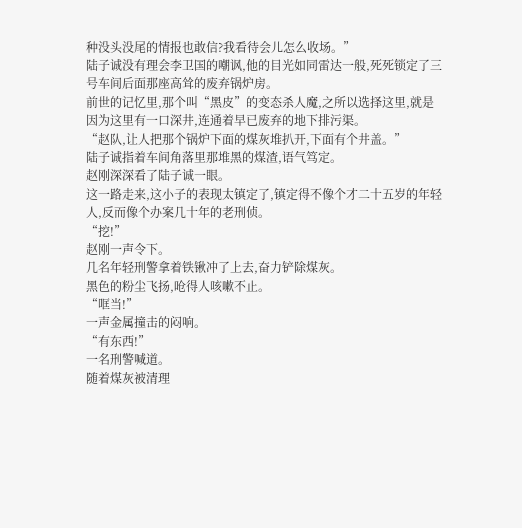种没头没尾的情报也敢信?我看待会儿怎么收场。”
陆子诚没有理会李卫国的嘲讽,他的目光如同雷达一般,死死锁定了三号车间后面那座高耸的废弃锅炉房。
前世的记忆里,那个叫“黑皮”的变态杀人魔,之所以选择这里,就是因为这里有一口深井,连通着早已废弃的地下排污渠。
“赵队,让人把那个锅炉下面的煤灰堆扒开,下面有个井盖。”
陆子诚指着车间角落里那堆黑的煤渣,语气笃定。
赵刚深深看了陆子诚一眼。
这一路走来,这小子的表现太镇定了,镇定得不像个才二十五岁的年轻人,反而像个办案几十年的老刑侦。
“挖!”
赵刚一声令下。
几名年轻刑警拿着铁锹冲了上去,奋力铲除煤灰。
黑色的粉尘飞扬,呛得人咳嗽不止。
“哐当!”
一声金属撞击的闷响。
“有东西!”
一名刑警喊道。
随着煤灰被清理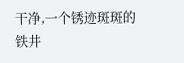干净,一个锈迹斑斑的铁井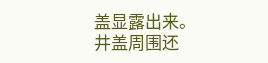盖显露出来。
井盖周围还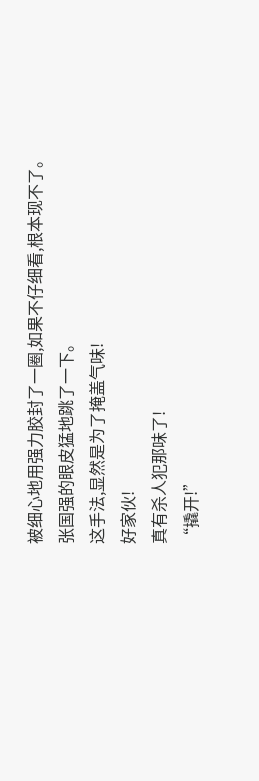被细心地用强力胶封了一圈,如果不仔细看,根本现不了。
张国强的眼皮猛地跳了一下。
这手法,显然是为了掩盖气味!
好家伙!
真有杀人犯那味了!
“撬开!”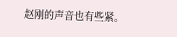赵刚的声音也有些紧。